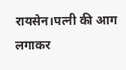रायसेन।पत्नी की आग लगाकर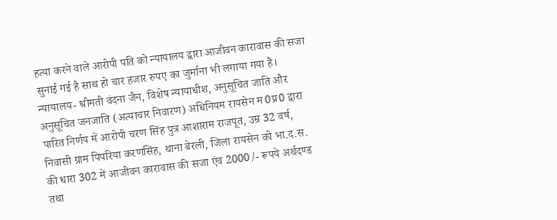हत्या करने वाले आरोपी पति को न्यायालय द्वारा आजीवन कारावास की सजा सुनाई गई है साथ हो चार हजार रुपए का जुर्माना भी लगाया गया है।
न्यायालय- श्रीमती वंदना जैन, विशेष न्यायाधीश, अनुसूचित जाति और अनुसूचित जनजाति (अत्याचार निवारण) अधिनियम रायसेन म0प्र0 द्वारा पारित निर्णय में आरोपी चरण सिंह पुत्र आशाराम राजपूत, उम्र 32 वर्ष, निवासी ग्राम पिपरिया करणसिंह, थाना बेरली, जिला रायसेन को भा.द.स. की धारा 302 में आजीवन कारावास की सजा एंव 2000/- रूपये अर्थदण्ड तथा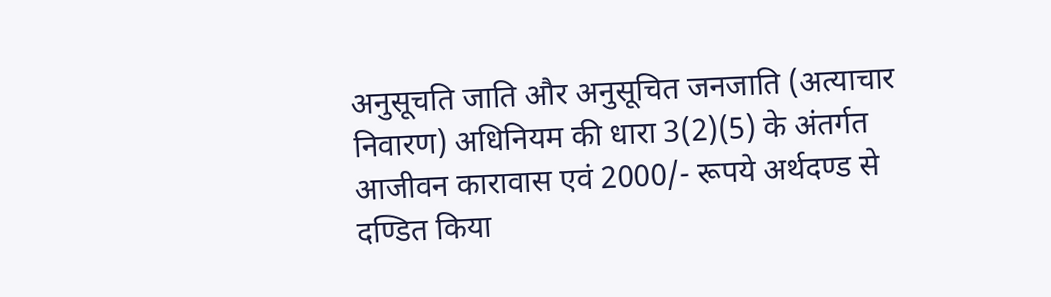अनुसूचति जाति और अनुसूचित जनजाति (अत्याचार निवारण) अधिनियम की धारा 3(2)(5) के अंतर्गत आजीवन कारावास एवं 2000/- रूपये अर्थदण्ड से दण्डित किया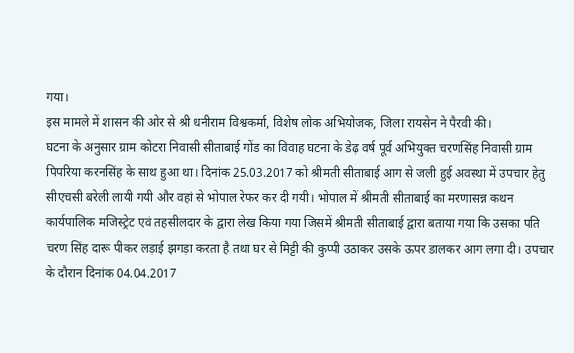गया।
इस मामले में शासन की ओर से श्री धनीराम विश्वकर्मा, विशेष लोक अभियोजक, जिला रायसेन ने पैरवी की।
घटना के अनुसार ग्राम कोटरा निवासी सीताबाई गोंड का विवाह घटना के डेढ़ वर्ष पूर्व अभियुक्त चरणसिंह निवासी ग्राम पिपरिया करनसिंह के साथ हुआ था। दिनांक 25.03.2017 को श्रीमती सीताबाई आग से जली हुई अवस्था में उपचार हेतु सीएचसी बरेली लायी गयी और वहां से भोपाल रेफर कर दी गयी। भोपाल में श्रीमती सीताबाई का मरणासन्न कथन कार्यपालिक मजिस्ट्रेट एवं तहसीलदार के द्वारा लेख किया गया जिसमें श्रीमती सीताबाई द्वारा बताया गया कि उसका पति चरण सिंह दारू पीकर लड़ाई झगड़ा करता है तथा घर से मिट्टी की कुप्पी उठाकर उसके ऊपर डालकर आग लगा दी। उपचार के दौरान दिनांक 04.04.2017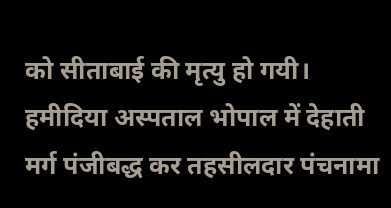को सीताबाई की मृत्यु हो गयी। हमीदिया अस्पताल भोपाल में देहाती मर्ग पंजीबद्ध कर तहसीलदार पंचनामा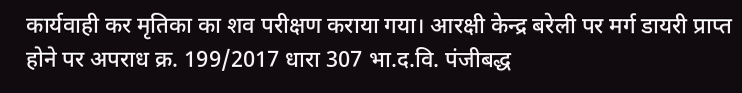कार्यवाही कर मृतिका का शव परीक्षण कराया गया। आरक्षी केन्द्र बरेली पर मर्ग डायरी प्राप्त होने पर अपराध क्र. 199/2017 धारा 307 भा.द.वि. पंजीबद्ध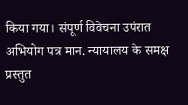किया गया। संपूर्ण विवेचना उपंरात अभियोग पत्र मान. न्यायालय के समक्ष प्रस्तुत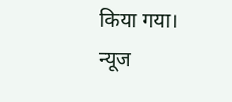किया गया।
न्यूज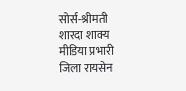सोर्स-श्रीमती शारदा शाक्य मीडिया प्रभारी जिला रायसेन